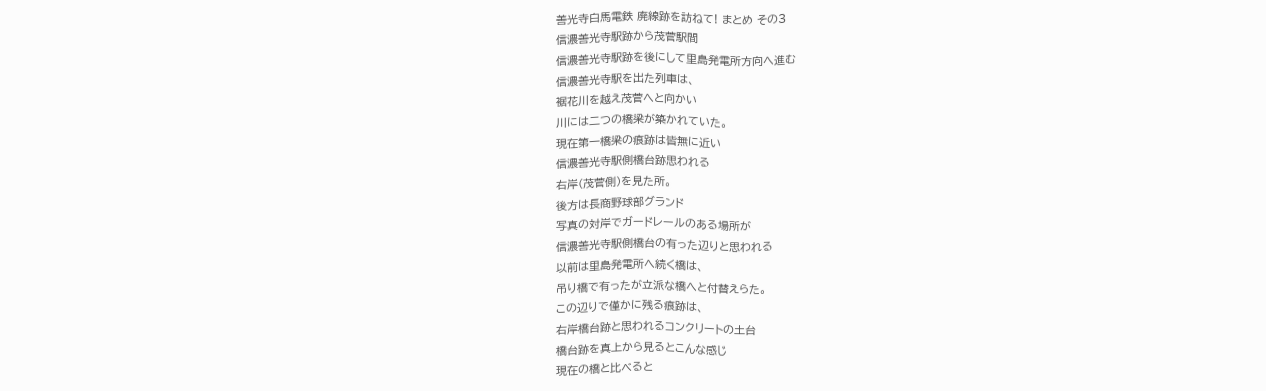善光寺白馬電鉄 廃線跡を訪ねて! まとめ その3
信濃善光寺駅跡から茂菅駅間
信濃善光寺駅跡を後にして里島発電所方向へ進む
信濃善光寺駅を出た列車は、
裾花川を越え茂菅へと向かい
川には二つの橋梁が築かれていた。
現在第一橋梁の痕跡は皆無に近い
信濃善光寺駅側橋台跡思われる
右岸(茂菅側)を見た所。
後方は長商野球部グランド
写真の対岸でガードレールのある場所が
信濃善光寺駅側橋台の有った辺りと思われる
以前は里島発電所へ続く橋は、
吊り橋で有ったが立派な橋へと付替えらた。
この辺りで僅かに残る痕跡は、
右岸橋台跡と思われるコンクリートの土台
橋台跡を真上から見るとこんな感じ
現在の橋と比べると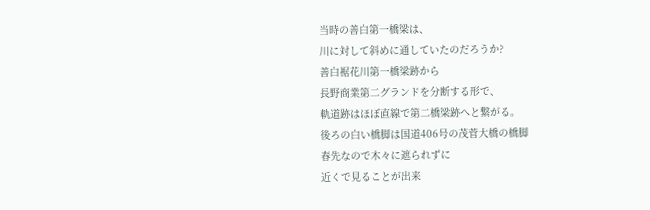当時の善白第一橋梁は、
川に対して斜めに通していたのだろうか?
善白裾花川第一橋梁跡から
長野商業第二グランドを分断する形で、
軌道跡はほぼ直線で第二橋梁跡へと繋がる。
後ろの白い橋脚は国道406号の茂菅大橋の橋脚
春先なので木々に遮られずに
近くで見ることが出来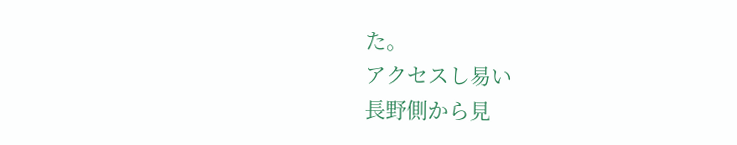た。
アクセスし易い
長野側から見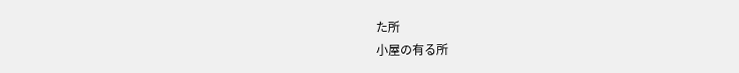た所
小屋の有る所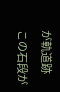が軌道跡
この石段が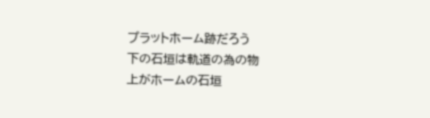プラットホーム跡だろう
下の石垣は軌道の為の物
上がホームの石垣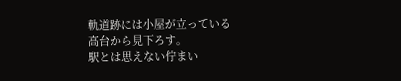軌道跡には小屋が立っている
高台から見下ろす。
駅とは思えない佇まい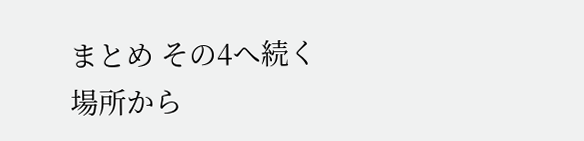まとめ その4へ続く
場所から